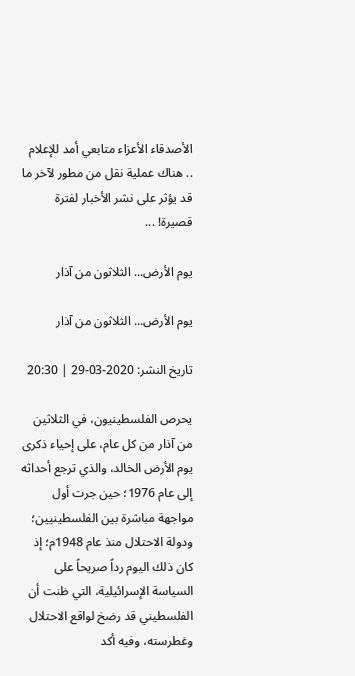الأصدقاء الأعزاء متابعي أمد للإعلام .. هناك عملية نقل من مطور لآخر ما قد يؤثر على نشر الأخبار لفترة قصيرة! ...

يوم الأرض... الثلاثون من آذار

يوم الأرض... الثلاثون من آذار

تاريخ النشر: 2020-03-29 | 20:30

يحرص الفلسطينيون، في الثلاثين من آذار من كل عام، على إحياء ذكرى يوم الأرض الخالد، والذي ترجع أحداثه إلى عام 1976؛ حين جرت أول مواجهة مباشرة بين الفلسطينيين؛ ودولة الاحتلال منذ عام 1948م؛ إذ كان ذلك اليوم رداً صريحاً على السياسة الإسرائيلية، التي ظنت أن الفلسطيني قد رضخ لواقع الاحتلال وغطرسته، وفيه أكد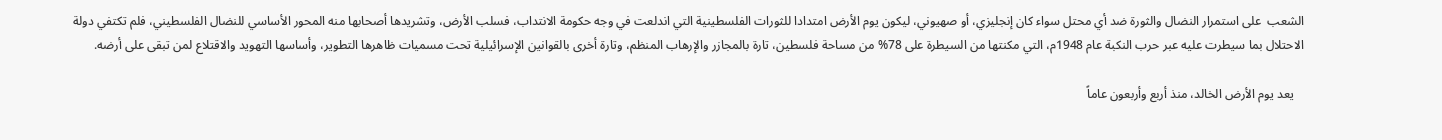الشعب  على استمرار النضال والثورة ضد أي محتل سواء كان إنجليزي، أو صهيوني، ليكون يوم الأرض امتدادا للثورات الفلسطينية التي اندلعت في وجه حكومة الانتداب، فسلب الأرض، وتشريدها أصحابها منه المحور الأساسي للنضال الفلسطيني، فلم تكتفي دولة الاحتلال بما سيطرت عليه عبر حرب النكبة عام 1948م، التي مكنتها من السيطرة على 78% من مساحة فلسطين، تارة بالمجازر والإرهاب المنظم، وتارة أخرى بالقوانين الإسرائيلية تحت مسميات ظاهرها التطوير، وأساسها التهويد والاقتلاع لمن تبقى على أرضه.

   يعد يوم الأرض الخالد، منذ أربع وأربعون عاماً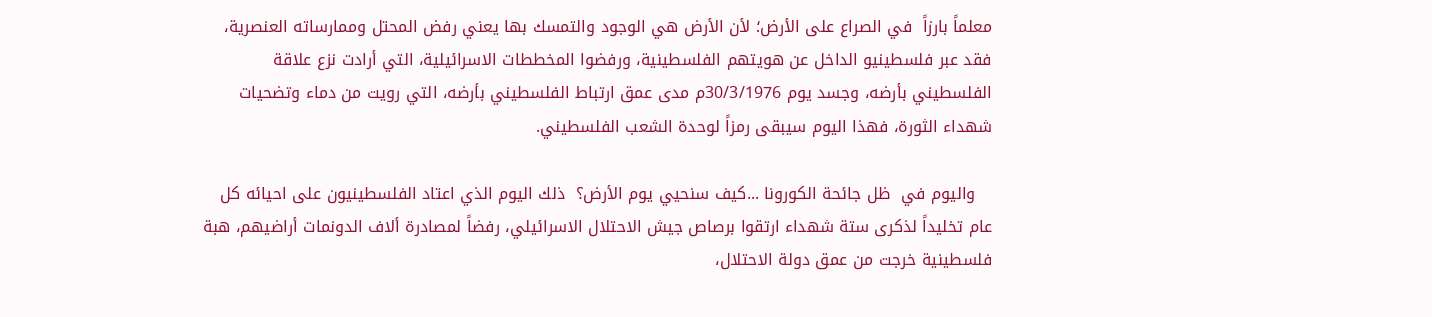معلماً بارزاً  في الصراع على الأرض؛ لأن الأرض هي الوجود والتمسك بها يعني رفض المحتل وممارساته العنصرية، فقد عبر فلسطينيو الداخل عن هويتهم الفلسطينية، ورفضوا المخططات الاسرائيلية، التي أرادت نزع علاقة الفلسطيني بأرضه، وجسد يوم 30/3/1976م مدى عمق ارتباط الفلسطيني بأرضه، التي رويت من دماء وتضحيات شهداء الثورة، فهذا اليوم سيبقى رمزاً لوحدة الشعب الفلسطيني.

   واليوم في  ظل جائحة الكورونا ...كيف سنحيي يوم الأرض؟  ذلك اليوم الذي اعتاد الفلسطينيون على احيائه كل عام تخليداً لذكرى ستة شهداء ارتقوا برصاص جيش الاحتلال الاسرائيلي، رفضاً لمصادرة ألاف الدونمات أراضيهم، هبة فلسطينية خرجت من عمق دولة الاحتلال،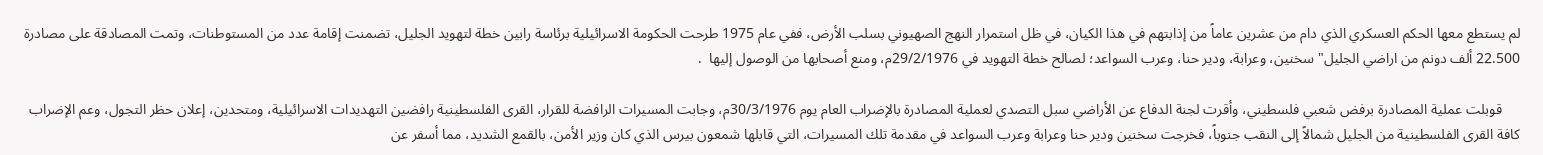لم يستطع معها الحكم العسكري الذي دام من عشرين عاماً من إذابتهم في هذا الكيان، في ظل استمرار النهج الصهيوني بسلب الأرض، ففي عام 1975 طرحت الحكومة الاسرائيلية برئاسة رابين خطة لتهويد الجليل، تضمنت إقامة عدد من المستوطنات، وتمت المصادقة على مصادرة 22.500 ألف دونم من اراضي الجليل" سخنين، وعرابة، ودير حنا، وعرب السواعد؛ لصالح خطة التهويد في 29/2/1976م، ومنع أصحابها من الوصول إليها  .

     قوبلت عملية المصادرة برفض شعبي فلسطيني، وأقرت لجنة الدفاع عن الأراضي سبل التصدي لعملية المصادرة بالإضراب العام يوم 30/3/1976م، وجابت المسيرات الرافضة للقرار، القرى الفلسطينية رافضين التهديدات الاسرائيلية، ومتحدين، إعلان حظر التجول، وعم الإضراب كافة القرى الفلسطينية من الجليل شمالاً إلى النقب جنوباً، فخرجت سخنين ودير حنا وعرابة وعرب السواعد في مقدمة تلك المسيرات، التي قابلها شمعون بيرس الذي كان وزير الأمن، بالقمع الشديد، مما أسفر عن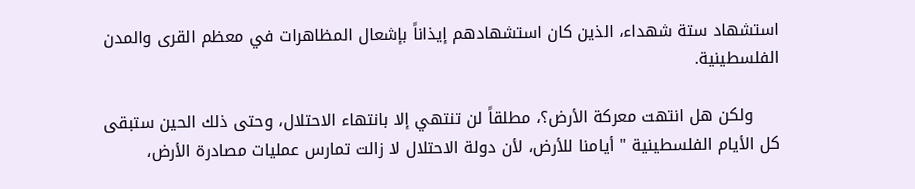استشهاد ستة شهداء، الذين كان استشهادهم إيذاناً بإشعال المظاهرات في معظم القرى والمدن الفلسطينية.

     ولكن هل انتهت معركة الأرض؟، مطلقاً لن تنتهي إلا بانتهاء الاحتلال، وحتى ذلك الحين ستبقى كل الأيام الفلسطينية " أيامنا للأرض، لأن دولة الاحتلال لا زالت تمارس عمليات مصادرة الأرض،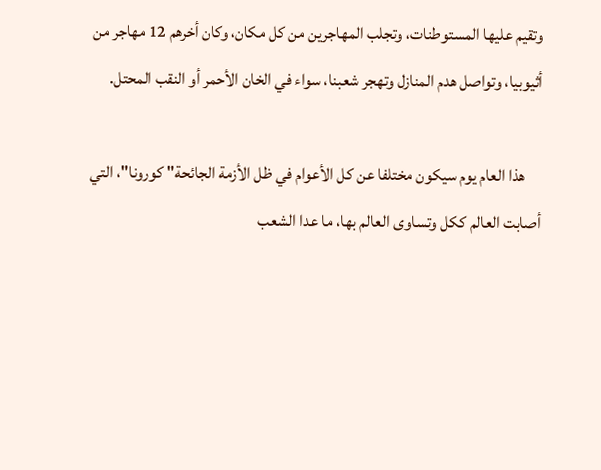وتقيم عليها المستوطنات، وتجلب المهاجرين من كل مكان، وكان أخرهم 12 مهاجر من أثيوبيا، وتواصل هدم المنازل وتهجر شعبنا، سواء في الخان الأحمر أو النقب المحتل.

     هذا العام يوم سيكون مختلفا عن كل الأعوام في ظل الأزمة الجائحة" كورونا"، التي أصابت العالم ككل وتساوى العالم بها، ما عدا الشعب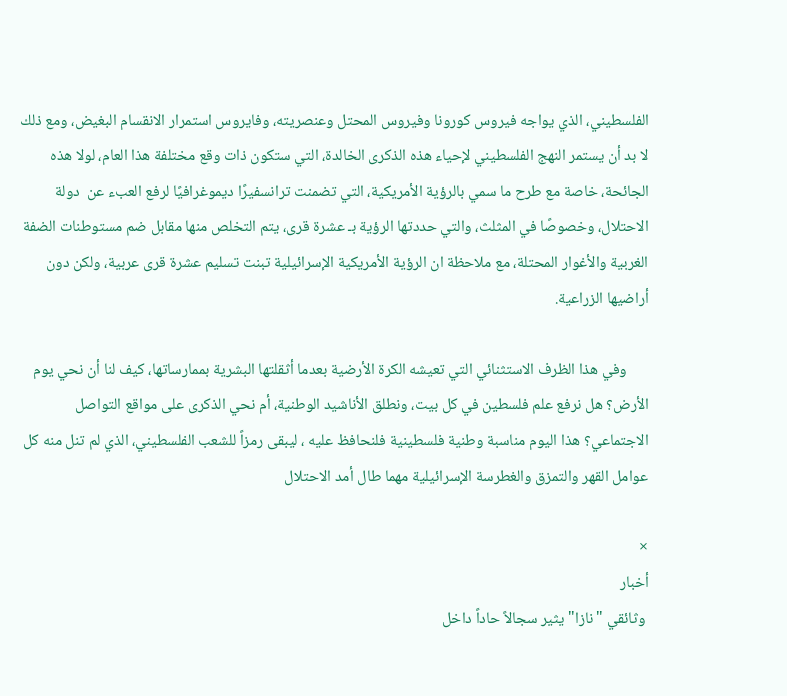الفلسطيني، الذي يواجه فيروس كورونا وفيروس المحتل وعنصريته، وفايروس استمرار الانقسام البغيض، ومع ذلك لا بد أن يستمر النهج الفلسطيني لإحياء هذه الذكرى الخالدة، التي ستكون ذات وقع مختلفة هذا العام، لولا هذه الجائحة، خاصة مع طرح ما سمي بالرؤية الأمريكية، التي تضمنت ترانسفيرًا ديموغرافيًا لرفع العبء عن  دولة الاحتلال، وخصوصًا في المثلث، والتي حددتها الرؤية بـ عشرة قرى، يتم التخلص منها مقابل ضم مستوطنات الضفة الغربية والأغوار المحتلة، مع ملاحظة ان الرؤية الأمريكية الإسرائيلية تبنت تسليم عشرة قرى عربية، ولكن دون أراضيها الزراعية.

      وفي هذا الظرف الاستثنائي التي تعيشه الكرة الأرضية بعدما أثقلتها البشرية بممارساتها، كيف لنا أن نحي يوم الأرض؟ هل نرفع علم فلسطين في كل بيت، ونطلق الأناشيد الوطنية، أم نحي الذكرى على مواقع التواصل الاجتماعي؟ هذا اليوم مناسبة وطنية فلسطينية فلنحافظ عليه ، ليبقى رمزاً للشعب الفلسطيني، الذي لم تنل منه كل عوامل القهر والتمزق والغطرسة الإسرائيلية مهما طال أمد الاحتلال

×
أخبار
 وثائقي "نازا" يثير سجالاً حاداً داخل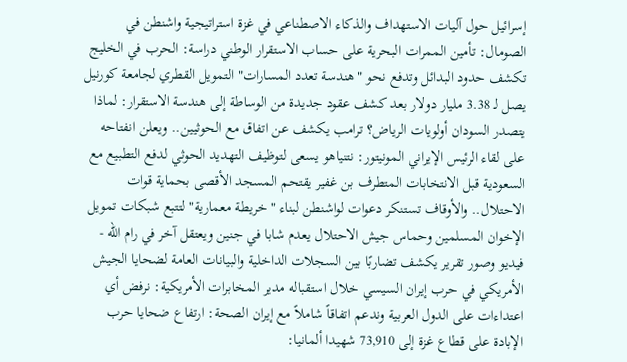إسرائيل حول آليات الاستهداف والذكاء الاصطناعي في غزة استراتيجية واشنطن في الصومال: تأمين الممرات البحرية على حساب الاستقرار الوطني دراسة: الحرب في الخليج تكشف حدود البدائل وتدفع نحو "هندسة تعدد المسارات" التمويل القطري لجامعة كورنيل يصل لـ 3.38 مليار دولار بعد كشف عقود جديدة من الوساطة إلى هندسة الاستقرار: لماذا يتصدر السودان أولويات الرياض؟ ترامب يكشف عن اتفاق مع الحوثيين.. ويعلن انفتاحه على لقاء الرئيس الإيراني المونيتور: نتنياهو يسعى لتوظيف التهديد الحوثي لدفع التطبيع مع السعودية قبل الانتخابات المتطرف بن غفير يقتحم المسجد الأقصى بحماية قوات الاحتلال.. والأوقاف تستنكر دعوات لواشنطن لبناء "خريطة معمارية" لتتبع شبكات تمويل الإخوان المسلمين وحماس جيش الاحتلال يعدم شابا في جنين ويعتقل آخر في رام الله - فيديو وصور تقرير يكشف تضاربًا بين السجلات الداخلية والبيانات العامة لضحايا الجيش الأمريكي في حرب إيران السيسي خلال استقباله مدير المخابرات الأمريكية: نرفض أي اعتداءات على الدول العربية وندعم اتفاقاً شاملاً مع إيران الصحة: ارتفاع ضحايا حرب الإبادة على قطاع غزة إلى 73,910 شهيدا ألمانيا: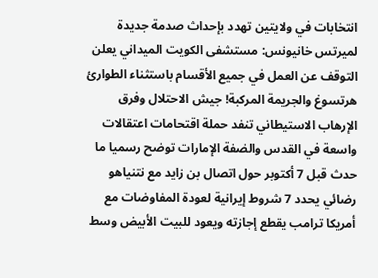انتخابات في ولايتين تهدد بإحداث صدمة جديدة لميرتس خانيونس: مستشفى الكويت الميداني يعلن التوقف عن العمل في جميع الأقسام باستثناء الطوارئ هرتسوغ والجريمة المركبة! جيش الاحتلال وفرق الإرهاب الاستيطاني تنفد حملة اقتحامات اعتقالات واسعة في القدس والضفة الإمارات توضح رسميا ما حدث قبل 7 أكتوبر حول اتصال بن زايد مع نتنياهو رضائي يحدد 7 شروط إيرانية لعودة المفاوضات مع أمريكا ترامب يقطع إجازته ويعود للبيت الأبيض وسط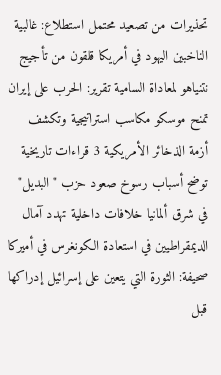تحذيرات من تصعيد محتمل استطلاع: غالبية الناخبين اليهود في أمريكا قلقون من تأجيج نتنياهو لمعاداة السامية تقرير: الحرب على إيران تمنح موسكو مكاسب استراتيجية وتكشف أزمة الذخائر الأمريكية 3 قراءات تاريخية توضح أسباب رسوخ صعود حزب "البديل" في شرق ألمانيا خلافات داخلية تهدد آمال الديمقراطيين في استعادة الكونغرس في أميركا صحيفة: الثورة التي يتعين على إسرائيل إدراكها قبل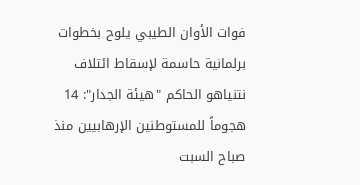فوات الأوان الطيبي يلوح بخطوات برلمانية حاسمة لإسقاط ائتلاف نتنياهو الحاكم "هيئة الجدار": 14 هجوماً للمستوطنين الإرهابيين منذ صباح السبت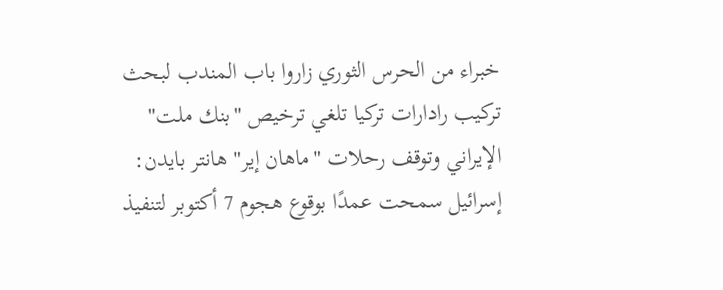خبراء من الحرس الثوري زاروا باب المندب لبحث تركيب رادارات تركيا تلغي ترخيص "بنك ملت" الإيراني وتوقف رحلات "ماهان إير" هانتر بايدن: إسرائيل سمحت عمدًا بوقوع هجوم 7 أكتوبر لتنفيذ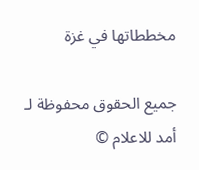مخططاتها في غزة

جميع الحقوق محفوظة لـ أمد للاعلام ©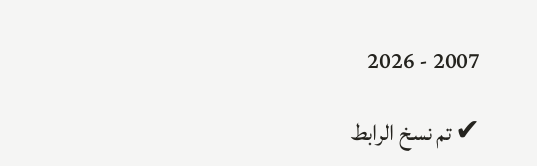2007 - 2026

✔ تم نسخ الرابط